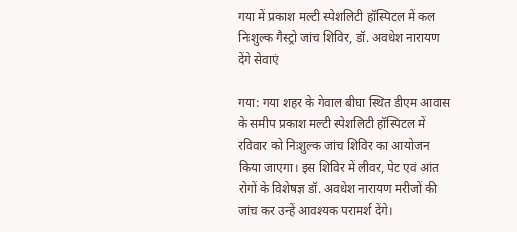गया में प्रकाश मल्टी स्पेशलिटी हॉस्पिटल में कल निःशुल्क गैस्ट्रो जांच शिविर, डॉ. अवधेश नारायण देंगे सेवाएं

गया: गया शहर के गेवाल बीघा स्थित डीएम आवास के समीप प्रकाश मल्टी स्पेशलिटी हॉस्पिटल में रविवार को निःशुल्क जांच शिविर का आयोजन किया जाएगा। इस शिविर में लीवर, पेट एवं आंत रोगों के विशेषज्ञ डॉ. अवधेश नारायण मरीजों की जांच कर उन्हें आवश्यक परामर्श देंगे।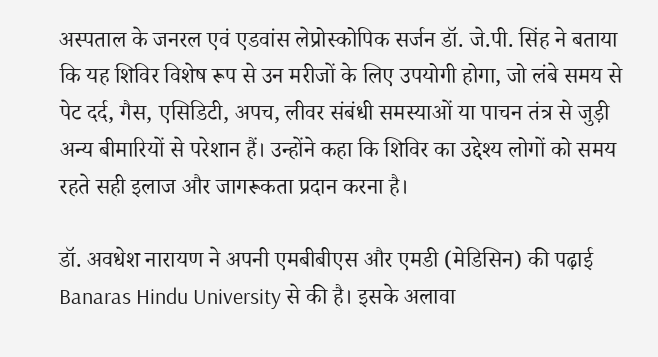अस्पताल के जनरल एवं एडवांस लेप्रोस्कोपिक सर्जन डॉ. जे.पी. सिंह ने बताया कि यह शिविर विशेष रूप से उन मरीजों के लिए उपयोगी होगा, जो लंबे समय से पेट दर्द, गैस, एसिडिटी, अपच, लीवर संबंधी समस्याओं या पाचन तंत्र से जुड़ी अन्य बीमारियों से परेशान हैं। उन्होंने कहा कि शिविर का उद्देश्य लोगों को समय रहते सही इलाज और जागरूकता प्रदान करना है।

डॉ. अवधेश नारायण ने अपनी एमबीबीएस और एमडी (मेडिसिन) की पढ़ाई Banaras Hindu University से की है। इसके अलावा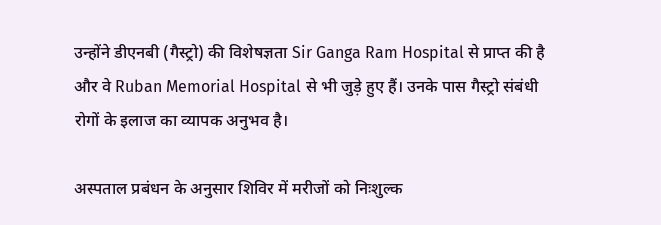उन्होंने डीएनबी (गैस्ट्रो) की विशेषज्ञता Sir Ganga Ram Hospital से प्राप्त की है और वे Ruban Memorial Hospital से भी जुड़े हुए हैं। उनके पास गैस्ट्रो संबंधी रोगों के इलाज का व्यापक अनुभव है।

अस्पताल प्रबंधन के अनुसार शिविर में मरीजों को निःशुल्क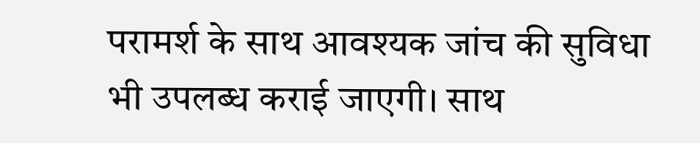परामर्श के साथ आवश्यक जांच की सुविधा भी उपलब्ध कराई जाएगी। साथ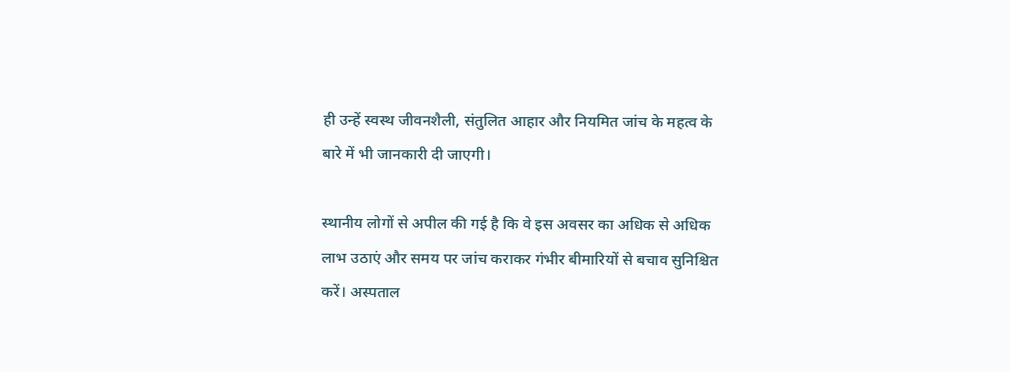ही उन्हें स्वस्थ जीवनशैली, संतुलित आहार और नियमित जांच के महत्व के बारे में भी जानकारी दी जाएगी।

स्थानीय लोगों से अपील की गई है कि वे इस अवसर का अधिक से अधिक लाभ उठाएं और समय पर जांच कराकर गंभीर बीमारियों से बचाव सुनिश्चित करें। अस्पताल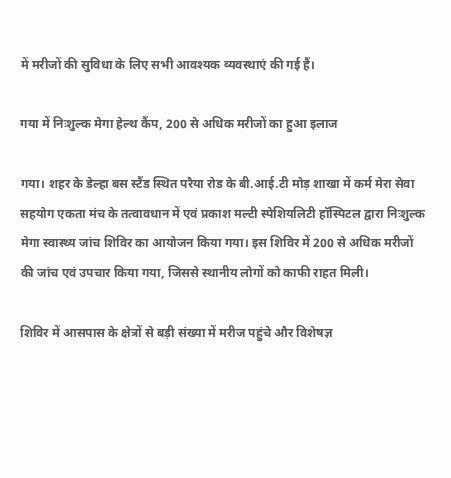में मरीजों की सुविधा के लिए सभी आवश्यक व्यवस्थाएं की गई हैं।

गया में निःशुल्क मेगा हेल्थ कैंप, 200 से अधिक मरीजों का हुआ इलाज

गया। शहर के डेल्हा बस स्टैंड स्थित परैया रोड के बी.आई.टी मोड़ शाखा में कर्म मेरा सेवा सहयोग एकता मंच के तत्वावधान में एवं प्रकाश मल्टी स्पेशियलिटी हॉस्पिटल द्वारा निःशुल्क मेगा स्वास्थ्य जांच शिविर का आयोजन किया गया। इस शिविर में 200 से अधिक मरीजों की जांच एवं उपचार किया गया, जिससे स्थानीय लोगों को काफी राहत मिली।

शिविर में आसपास के क्षेत्रों से बड़ी संख्या में मरीज पहुंचे और विशेषज्ञ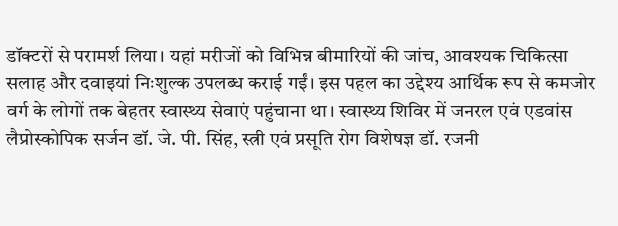डॉक्टरों से परामर्श लिया। यहां मरीजों को विभिन्न बीमारियों की जांच, आवश्यक चिकित्सा सलाह और दवाइयां निःशुल्क उपलब्ध कराई गईं। इस पहल का उद्देश्य आर्थिक रूप से कमजोर वर्ग के लोगों तक बेहतर स्वास्थ्य सेवाएं पहुंचाना था। स्वास्थ्य शिविर में जनरल एवं एडवांस लैप्रोस्कोपिक सर्जन डॉ. जे. पी. सिंह, स्त्री एवं प्रसूति रोग विशेषज्ञ डॉ. रजनी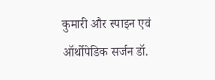कुमारी और स्पाइन एवं ऑर्थोपेडिक सर्जन डॉ.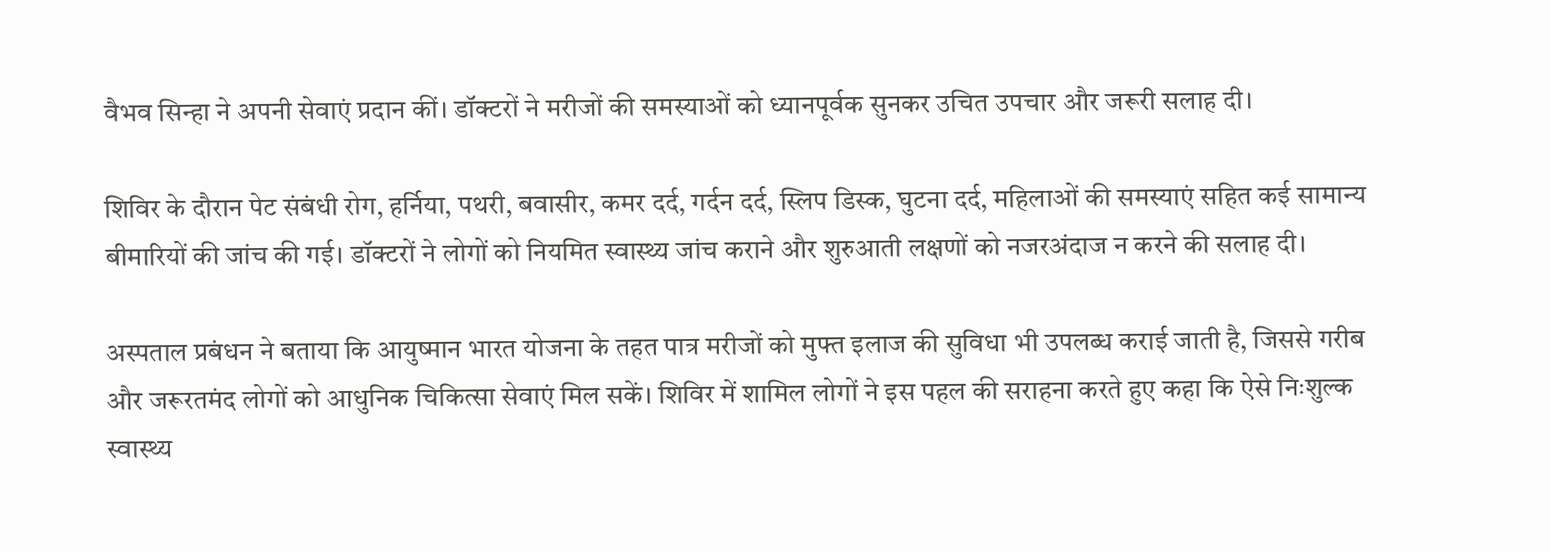वैभव सिन्हा ने अपनी सेवाएं प्रदान कीं। डॉक्टरों ने मरीजों की समस्याओं को ध्यानपूर्वक सुनकर उचित उपचार और जरूरी सलाह दी।

शिविर के दौरान पेट संबंधी रोग, हर्निया, पथरी, बवासीर, कमर दर्द, गर्दन दर्द, स्लिप डिस्क, घुटना दर्द, महिलाओं की समस्याएं सहित कई सामान्य बीमारियों की जांच की गई। डॉक्टरों ने लोगों को नियमित स्वास्थ्य जांच कराने और शुरुआती लक्षणों को नजरअंदाज न करने की सलाह दी।

अस्पताल प्रबंधन ने बताया कि आयुष्मान भारत योजना के तहत पात्र मरीजों को मुफ्त इलाज की सुविधा भी उपलब्ध कराई जाती है, जिससे गरीब और जरूरतमंद लोगों को आधुनिक चिकित्सा सेवाएं मिल सकें। शिविर में शामिल लोगों ने इस पहल की सराहना करते हुए कहा कि ऐसे निःशुल्क स्वास्थ्य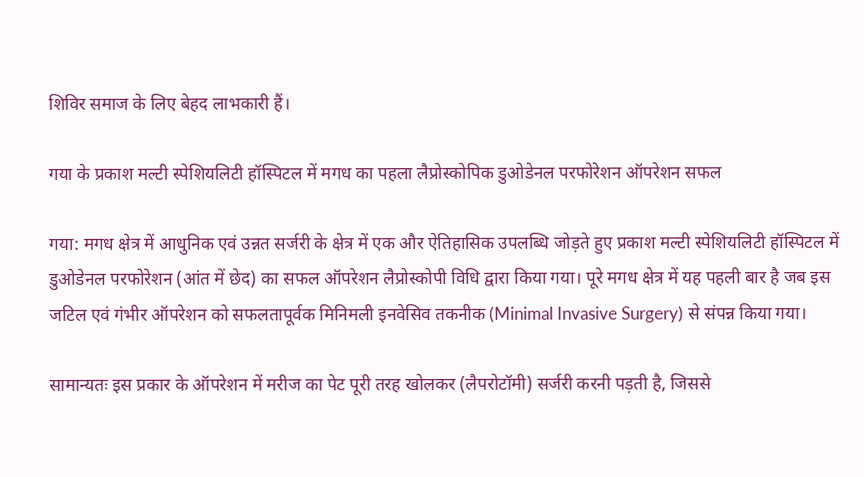शिविर समाज के लिए बेहद लाभकारी हैं।

गया के प्रकाश मल्टी स्पेशियलिटी हॉस्पिटल में मगध का पहला लैप्रोस्कोपिक डुओडेनल परफोरेशन ऑपरेशन सफल

गया: मगध क्षेत्र में आधुनिक एवं उन्नत सर्जरी के क्षेत्र में एक और ऐतिहासिक उपलब्धि जोड़ते हुए प्रकाश मल्टी स्पेशियलिटी हॉस्पिटल में डुओडेनल परफोरेशन (आंत में छेद) का सफल ऑपरेशन लैप्रोस्कोपी विधि द्वारा किया गया। पूरे मगध क्षेत्र में यह पहली बार है जब इस जटिल एवं गंभीर ऑपरेशन को सफलतापूर्वक मिनिमली इनवेसिव तकनीक (Minimal Invasive Surgery) से संपन्न किया गया।

सामान्यतः इस प्रकार के ऑपरेशन में मरीज का पेट पूरी तरह खोलकर (लैपरोटॉमी) सर्जरी करनी पड़ती है, जिससे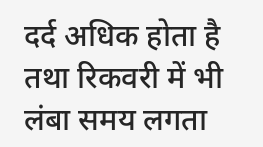दर्द अधिक होता है तथा रिकवरी में भी लंबा समय लगता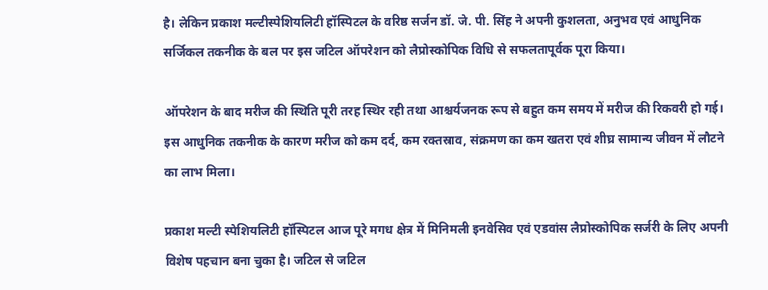है। लेकिन प्रकाश मल्टीस्पेशियलिटी हॉस्पिटल के वरिष्ठ सर्जन डॉ. जे. पी. सिंह ने अपनी कुशलता, अनुभव एवं आधुनिक सर्जिकल तकनीक के बल पर इस जटिल ऑपरेशन को लैप्रोस्कोपिक विधि से सफलतापूर्वक पूरा किया।

ऑपरेशन के बाद मरीज की स्थिति पूरी तरह स्थिर रही तथा आश्चर्यजनक रूप से बहुत कम समय में मरीज की रिकवरी हो गई। इस आधुनिक तकनीक के कारण मरीज को कम दर्द, कम रक्तस्राव, संक्रमण का कम खतरा एवं शीघ्र सामान्य जीवन में लौटने का लाभ मिला।

प्रकाश मल्टी स्पेशियलिटी हॉस्पिटल आज पूरे मगध क्षेत्र में मिनिमली इनवेसिव एवं एडवांस लैप्रोस्कोपिक सर्जरी के लिए अपनी विशेष पहचान बना चुका है। जटिल से जटिल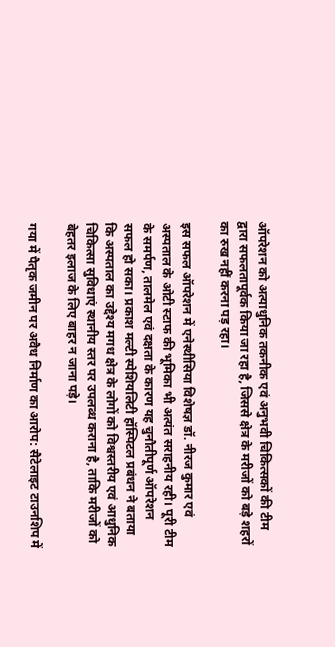ऑपरेशन को अत्याधुनिक तकनीक एवं अनुभवी चिकित्सकों की टीम द्वारा सफलतापूर्वक किया जा रहा है, जिससे क्षेत्र के मरीजों को बड़े शहरों का रुख नहीं करना पड़ रहा।

इस सफल ऑपरेशन में एनेस्थीसिया विशेषज्ञ डॉ. नीरज कुमार एवं अस्पताल के ओटी स्टाफ की भूमिका भी अत्यंत सराहनीय रही। पूरी टीम के समर्पण, तालमेल एवं दक्षता के कारण यह चुनौतीपूर्ण ऑपरेशन सफल हो सका। प्रकाश मल्टी स्पेशियलिटी हॉस्पिटल प्रबंधन ने बताया कि अस्पताल का उद्देश्य मगध क्षेत्र के लोगों को विश्वस्तरीय एवं आधुनिक चिकित्सा सुविधाएं स्थानीय स्तर पर उपलब्ध कराना है, ताकि मरीजों को बेहतर इलाज के लिए बाहर न जाना पड़े।

गया में पैतृक जमीन पर अवैध निर्माण का आरोप: सैटेलाइट टाउनशिप में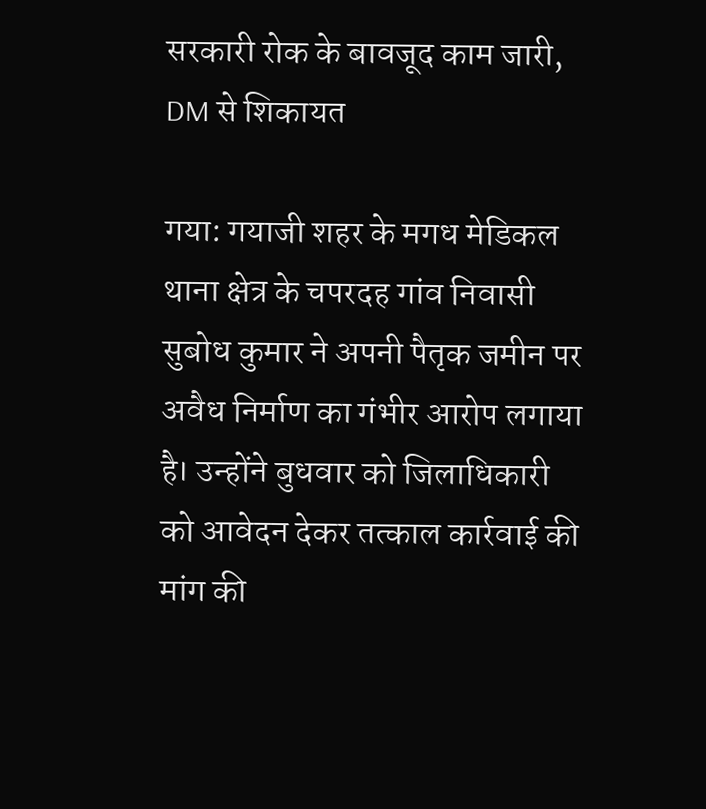सरकारी रोक के बावजूद काम जारी, DM से शिकायत

गया: गयाजी शहर के मगध मेडिकल थाना क्षेत्र के चपरदह गांव निवासी सुबोध कुमार ने अपनी पैतृक जमीन पर अवैध निर्माण का गंभीर आरोप लगाया है। उन्होंने बुधवार को जिलाधिकारी को आवेदन देकर तत्काल कार्रवाई की मांग की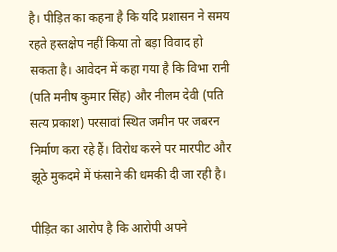है। पीड़ित का कहना है कि यदि प्रशासन ने समय रहते हस्तक्षेप नहीं किया तो बड़ा विवाद हो सकता है। आवेदन में कहा गया है कि विभा रानी (पति मनीष कुमार सिंह) और नीलम देवी (पति सत्य प्रकाश) परसावां स्थित जमीन पर जबरन निर्माण करा रहे हैं। विरोध करने पर मारपीट और झूठे मुकदमे में फंसाने की धमकी दी जा रही है।

पीड़ित का आरोप है कि आरोपी अपने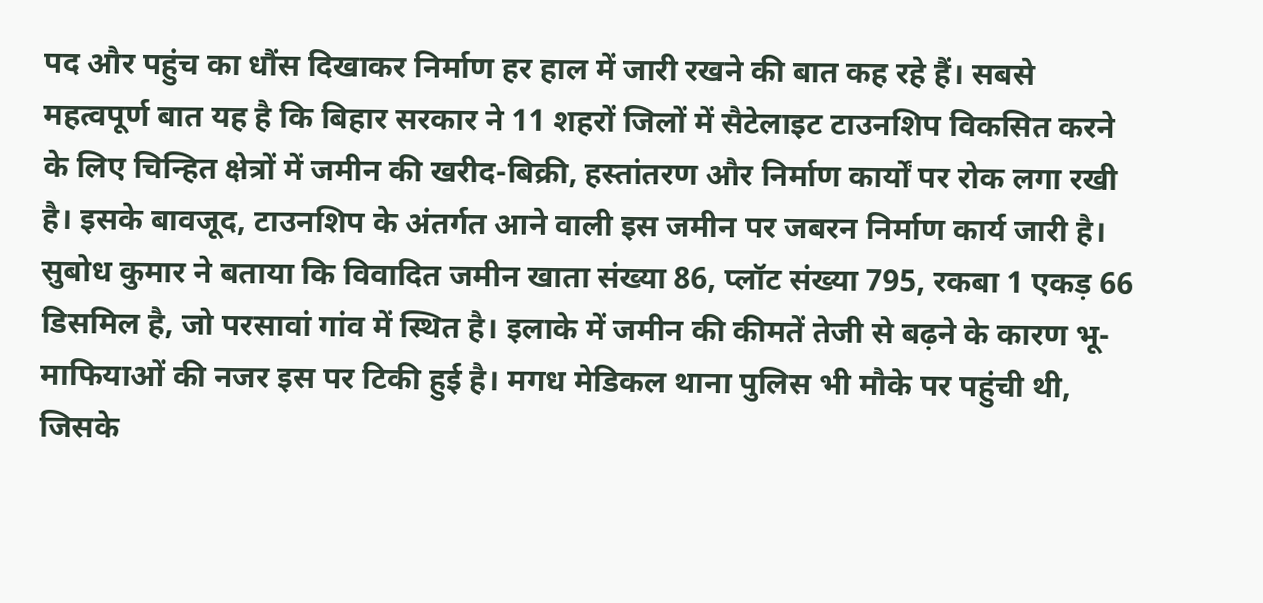पद और पहुंच का धौंस दिखाकर निर्माण हर हाल में जारी रखने की बात कह रहे हैं। सबसे महत्वपूर्ण बात यह है कि बिहार सरकार ने 11 शहरों जिलों में सैटेलाइट टाउनशिप विकसित करने के लिए चिन्हित क्षेत्रों में जमीन की खरीद-बिक्री, हस्तांतरण और निर्माण कार्यों पर रोक लगा रखी है। इसके बावजूद, टाउनशिप के अंतर्गत आने वाली इस जमीन पर जबरन निर्माण कार्य जारी है। सुबोध कुमार ने बताया कि विवादित जमीन खाता संख्या 86, प्लॉट संख्या 795, रकबा 1 एकड़ 66 डिसमिल है, जो परसावां गांव में स्थित है। इलाके में जमीन की कीमतें तेजी से बढ़ने के कारण भू-माफियाओं की नजर इस पर टिकी हुई है। मगध मेडिकल थाना पुलिस भी मौके पर पहुंची थी, जिसके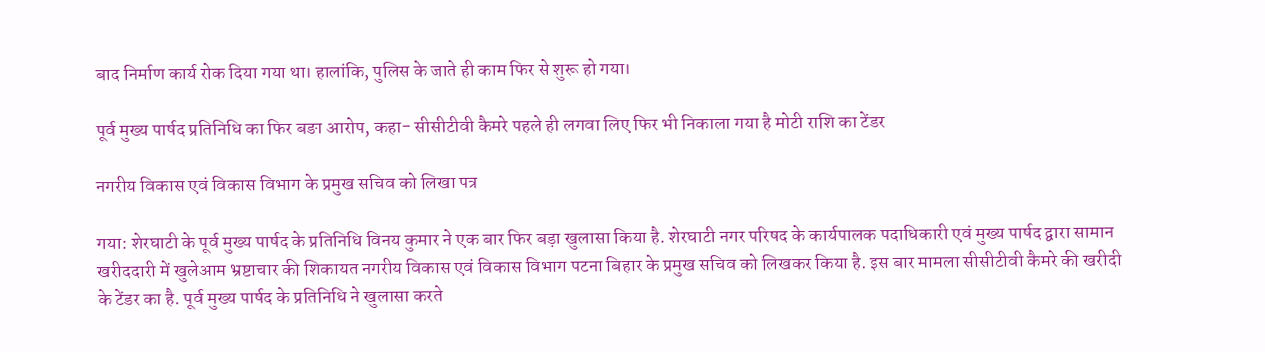बाद निर्माण कार्य रोक दिया गया था। हालांकि, पुलिस के जाते ही काम फिर से शुरू हो गया।

पूर्व मुख्य पार्षद प्रतिनिधि का फिर बङा आरोप, कहा- सीसीटीवी कैमरे पहले ही लगवा लिए फिर भी निकाला गया है मोटी राशि का टेंडर

नगरीय विकास एवं विकास विभाग के प्रमुख सचिव को लिखा पत्र

गया: शेरघाटी के पूर्व मुख्य पार्षद के प्रतिनिधि विनय कुमार ने एक बार फिर बड़ा खुलासा किया है. शेरघाटी नगर परिषद के कार्यपालक पदाधिकारी एवं मुख्य पार्षद द्वारा सामान खरीददारी में खुलेआम भ्रष्टाचार की शिकायत नगरीय विकास एवं विकास विभाग पटना बिहार के प्रमुख सचिव को लिखकर किया है. इस बार मामला सीसीटीवी कैमरे की खरीदी के टेंडर का है. पूर्व मुख्य पार्षद के प्रतिनिधि ने खुलासा करते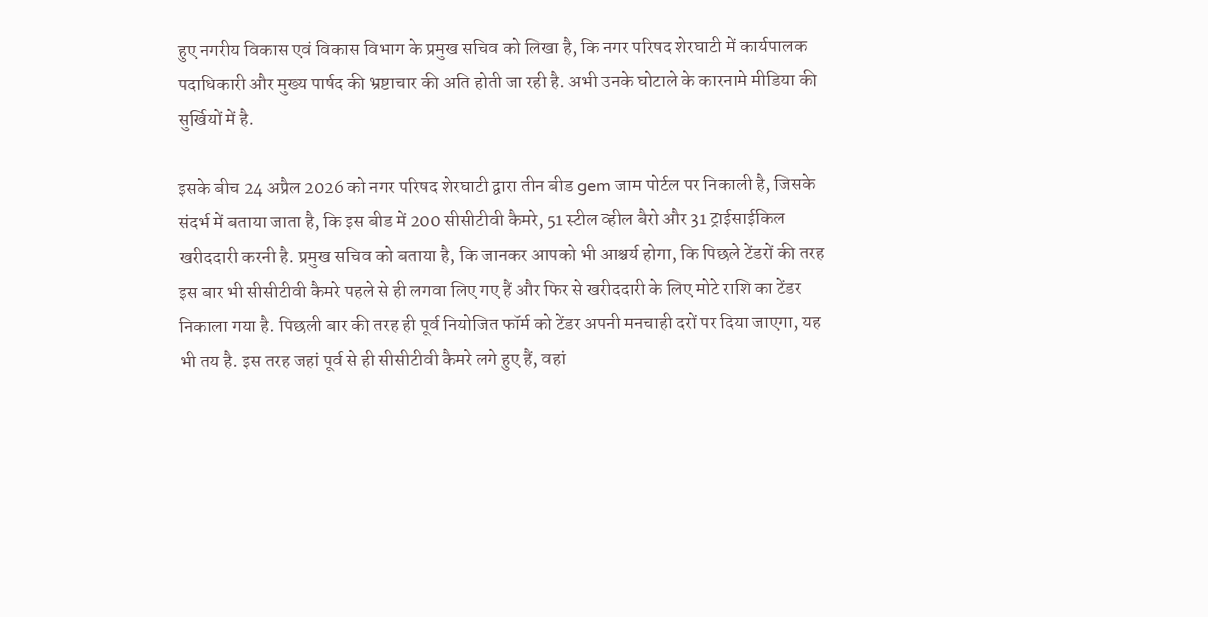हुए नगरीय विकास एवं विकास विभाग के प्रमुख सचिव को लिखा है, कि नगर परिषद शेरघाटी में कार्यपालक पदाधिकारी और मुख्य पार्षद की भ्रष्टाचार की अति होती जा रही है. अभी उनके घोटाले के कारनामे मीडिया की सुर्खियों में है.

इसके बीच 24 अप्रैल 2026 को नगर परिषद शेरघाटी द्वारा तीन बीड gem जाम पोर्टल पर निकाली है, जिसके संदर्भ में बताया जाता है, कि इस बीड में 200 सीसीटीवी कैमरे, 51 स्टील व्हील बैरो और 31 ट्राईसाईकिल खरीददारी करनी है. प्रमुख सचिव को बताया है, कि जानकर आपको भी आश्चर्य होगा, कि पिछले टेंडरों की तरह इस बार भी सीसीटीवी कैमरे पहले से ही लगवा लिए गए हैं और फिर से खरीददारी के लिए मोटे राशि का टेंडर निकाला गया है. पिछली बार की तरह ही पूर्व नियोजित फॉर्म को टेंडर अपनी मनचाही दरों पर दिया जाएगा, यह भी तय है. इस तरह जहां पूर्व से ही सीसीटीवी कैमरे लगे हुए हैं, वहां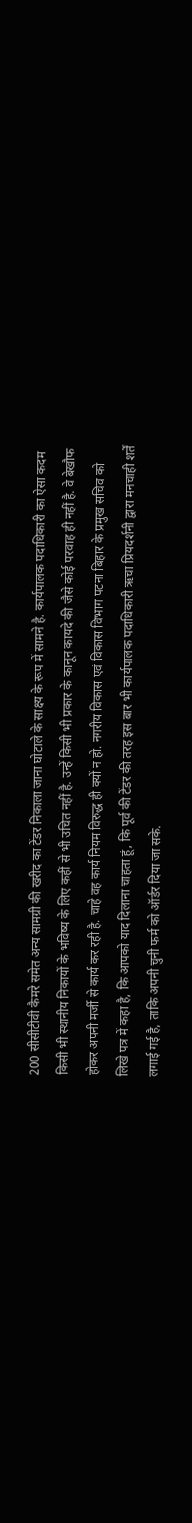200 सीसीटीवी कैमरे समेत अन्य सामग्री की खरीद का टेंडर निकाला जाना घोटाले के साक्ष्य के रूप में सामने है. कार्यपालक पदाधिकारी का ऐसा कदम किसी भी स्थानीय निकायों के भविष्य के लिए कहीं से भी उचित नहीं है. उन्हें किसी भी प्रकार के कानून कायदे की जैसे कोई परवाह ही नहीं है. वे बेखौफ होकर अपनी मर्जी से कार्य कर रही है. चाहे वह कार्य नियम विरुद्ध ही क्यों न हो. नगरीय विकास एवं विकास विभाग पटना बिहार के प्रमुख सचिव को लिखे पत्र में कहा है, कि आपको याद दिलाना चाहता हूं, कि पूर्व की टेंडर की तरह इस बार भी कार्यपालक पदाधिकारी ऋचा प्रियदर्शनी द्वारा मनचाही शर्तें लगाई गई है, ताकि अपनी चुनी फर्म को ऑर्डर दिया जा सके.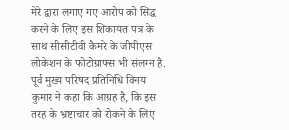मेरे द्वारा लगाए गए आरोप को सिद्ध करने के लिए इस शिकायत पत्र के साथ सीसीटीवी कैमरे के जीपीएस लोकेशन के फोटोग्राफ्स भी संलग्न है. पूर्व मुख्य परिषद प्रतिनिधि विनय कुमार ने कहा कि आग्रह है, कि इस तरह के भ्रष्टाचार को रोकने के लिए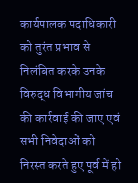कार्यपालक पदाधिकारी को तुरंत प्रभाव से निलंबित करके उनके विरुद्ध विभागीय जांच की कार्रवाई की जाए एवं सभी निवेदाओं को निरस्त करते हुए पूर्व में हो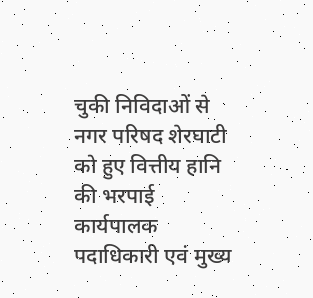चुकी निविदाओं से नगर परिषद शेरघाटी को हुए वित्तीय हानि की भरपाई कार्यपालक पदाधिकारी एवं मुख्य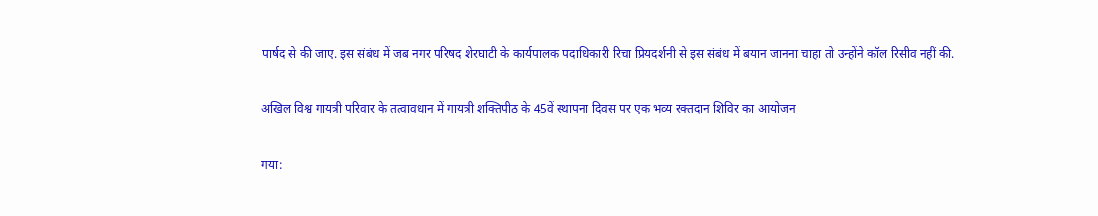पार्षद से की जाए. इस संबंध में जब नगर परिषद शेरघाटी के कार्यपालक पदाधिकारी रिचा प्रियदर्शनी से इस संबंध में बयान जानना चाहा तो उन्होंने कॉल रिसीव नहीं की.

अखिल विश्व गायत्री परिवार के तत्वावधान में गायत्री शक्तिपीठ के 45वें स्थापना दिवस पर एक भव्य रक्तदान शिविर का आयोजन

गया: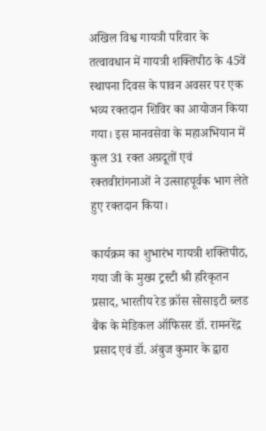अखिल विश्व गायत्री परिवार के तत्वावधान में गायत्री शक्तिपीठ के 45वें स्थापना दिवस के पावन अवसर पर एक भव्य रक्तदान शिविर का आयोजन किया गया। इस मानवसेवा के महाअभियान में कुल 31 रक्त अग्रदूतों एवं रक्तवीरांगनाओं ने उत्साहपूर्वक भाग लेते हुए रक्तदान किया।

कार्यक्रम का शुभारंभ गायत्री शक्तिपीठ, गया जी के मुख्य ट्रस्टी श्री हरिकृतन प्रसाद, भारतीय रेड क्रॉस सोसाइटी ब्लड बैंक के मेडिकल ऑफिसर डॉ. रामनरेंद्र प्रसाद एवं डॉ. अंबुज कुमार के द्वारा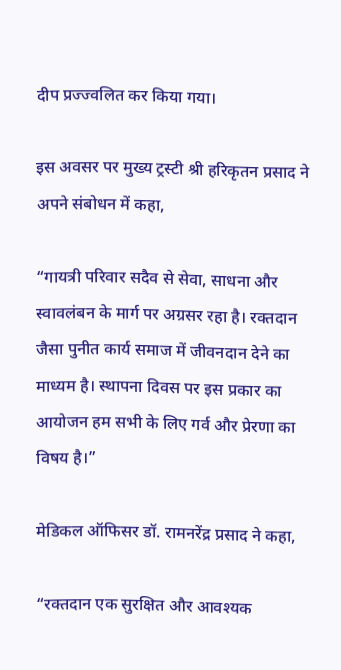दीप प्रज्ज्वलित कर किया गया।

इस अवसर पर मुख्य ट्रस्टी श्री हरिकृतन प्रसाद ने अपने संबोधन में कहा,

“गायत्री परिवार सदैव से सेवा, साधना और स्वावलंबन के मार्ग पर अग्रसर रहा है। रक्तदान जैसा पुनीत कार्य समाज में जीवनदान देने का माध्यम है। स्थापना दिवस पर इस प्रकार का आयोजन हम सभी के लिए गर्व और प्रेरणा का विषय है।”

मेडिकल ऑफिसर डॉ. रामनरेंद्र प्रसाद ने कहा,

“रक्तदान एक सुरक्षित और आवश्यक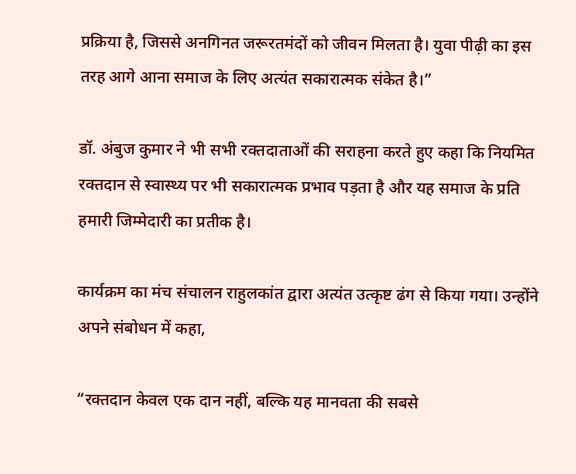प्रक्रिया है, जिससे अनगिनत जरूरतमंदों को जीवन मिलता है। युवा पीढ़ी का इस तरह आगे आना समाज के लिए अत्यंत सकारात्मक संकेत है।”

डॉ. अंबुज कुमार ने भी सभी रक्तदाताओं की सराहना करते हुए कहा कि नियमित रक्तदान से स्वास्थ्य पर भी सकारात्मक प्रभाव पड़ता है और यह समाज के प्रति हमारी जिम्मेदारी का प्रतीक है।

कार्यक्रम का मंच संचालन राहुलकांत द्वारा अत्यंत उत्कृष्ट ढंग से किया गया। उन्होंने अपने संबोधन में कहा,

“रक्तदान केवल एक दान नहीं, बल्कि यह मानवता की सबसे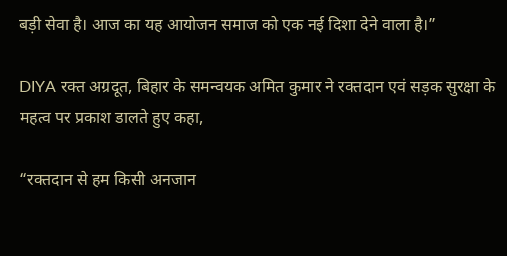बड़ी सेवा है। आज का यह आयोजन समाज को एक नई दिशा देने वाला है।”

DIYA रक्त अग्रदूत, बिहार के समन्वयक अमित कुमार ने रक्तदान एवं सड़क सुरक्षा के महत्व पर प्रकाश डालते हुए कहा,

“रक्तदान से हम किसी अनजान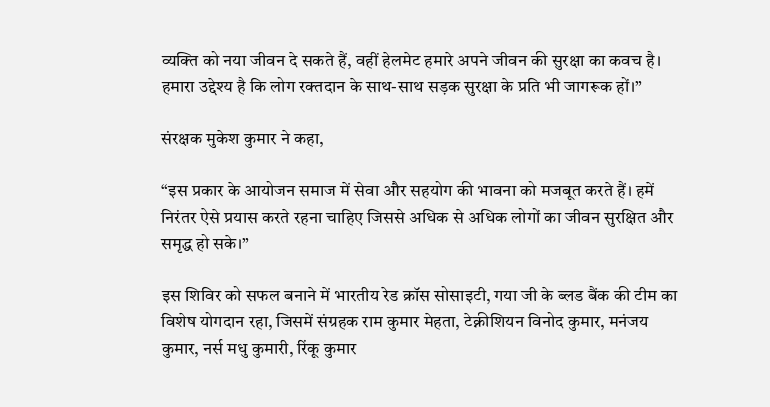व्यक्ति को नया जीवन दे सकते हैं, वहीं हेलमेट हमारे अपने जीवन की सुरक्षा का कवच है। हमारा उद्देश्य है कि लोग रक्तदान के साथ-साथ सड़क सुरक्षा के प्रति भी जागरूक हों।”

संरक्षक मुकेश कुमार ने कहा,

“इस प्रकार के आयोजन समाज में सेवा और सहयोग की भावना को मजबूत करते हैं। हमें निरंतर ऐसे प्रयास करते रहना चाहिए जिससे अधिक से अधिक लोगों का जीवन सुरक्षित और समृद्ध हो सके।”

इस शिविर को सफल बनाने में भारतीय रेड क्रॉस सोसाइटी, गया जी के ब्लड बैंक की टीम का विशेष योगदान रहा, जिसमें संग्रहक राम कुमार मेहता, टेक्नीशियन विनोद कुमार, मनंजय कुमार, नर्स मधु कुमारी, रिंकू कुमार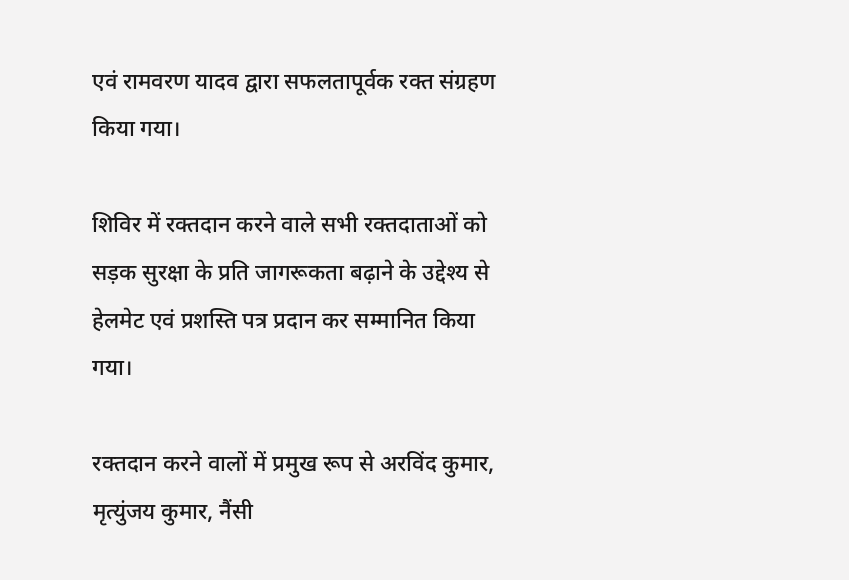एवं रामवरण यादव द्वारा सफलतापूर्वक रक्त संग्रहण किया गया।

शिविर में रक्तदान करने वाले सभी रक्तदाताओं को सड़क सुरक्षा के प्रति जागरूकता बढ़ाने के उद्देश्य से हेलमेट एवं प्रशस्ति पत्र प्रदान कर सम्मानित किया गया।

रक्तदान करने वालों में प्रमुख रूप से अरविंद कुमार, मृत्युंजय कुमार, नैंसी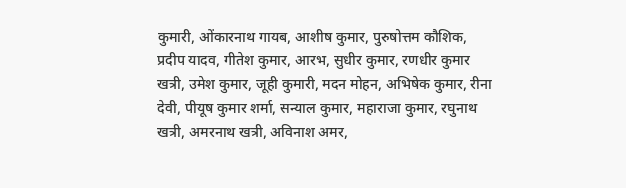कुमारी, ओंकारनाथ गायब, आशीष कुमार, पुरुषोत्तम कौशिक, प्रदीप यादव, गीतेश कुमार, आरभ, सुधीर कुमार, रणधीर कुमार खत्री, उमेश कुमार, जूही कुमारी, मदन मोहन, अभिषेक कुमार, रीना देवी, पीयूष कुमार शर्मा, सन्याल कुमार, महाराजा कुमार, रघुनाथ खत्री, अमरनाथ खत्री, अविनाश अमर,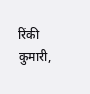रिंकी कुमारी,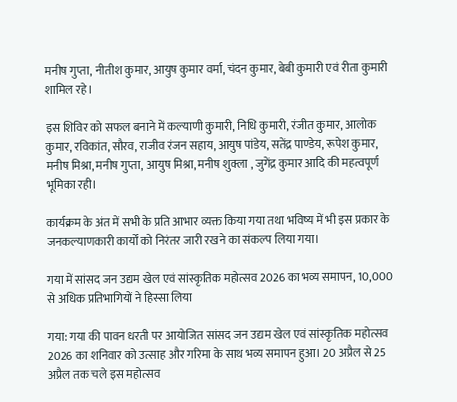मनीष गुप्ता, नीतीश कुमार, आयुष कुमार वर्मा, चंदन कुमार, बेबी कुमारी एवं रीता कुमारी शामिल रहे।

इस शिविर को सफल बनाने में कल्याणी कुमारी, निधि कुमारी, रंजीत कुमार, आलोक कुमार, रविकांत, सौरव, राजीव रंजन सहाय, आयुष पांडेय, सतेंद्र पाण्डेय, रूपेश कुमार, मनीष मिश्रा, मनीष गुप्ता, आयुष मिश्रा, मनीष शुक्ला , जुगेंद्र कुमार आदि की महत्वपूर्ण भूमिका रही।

कार्यक्रम के अंत में सभी के प्रति आभार व्यक्त किया गया तथा भविष्य में भी इस प्रकार के जनकल्याणकारी कार्यों को निरंतर जारी रखने का संकल्प लिया गया।

गया में सांसद जन उद्यम खेल एवं सांस्कृतिक महोत्सव 2026 का भव्य समापन, 10,000 से अधिक प्रतिभागियों ने हिस्सा लिया

गया: गया की पावन धरती पर आयोजित सांसद जन उद्यम खेल एवं सांस्कृतिक महोत्सव 2026 का शनिवार को उत्साह और गरिमा के साथ भव्य समापन हुआ। 20 अप्रैल से 25 अप्रैल तक चले इस महोत्सव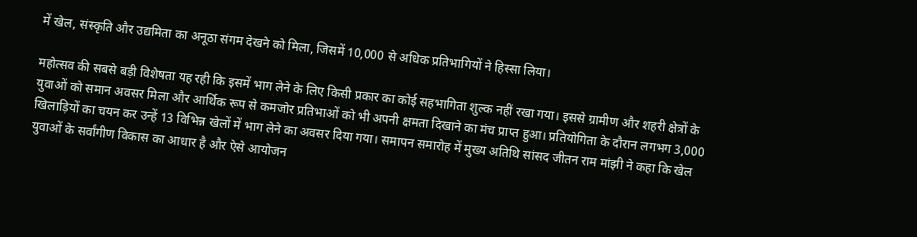में खेल, संस्कृति और उद्यमिता का अनूठा संगम देखने को मिला, जिसमें 10,000 से अधिक प्रतिभागियों ने हिस्सा लिया।

महोत्सव की सबसे बड़ी विशेषता यह रही कि इसमें भाग लेने के लिए किसी प्रकार का कोई सहभागिता शुल्क नहीं रखा गया। इससे ग्रामीण और शहरी क्षेत्रों के युवाओं को समान अवसर मिला और आर्थिक रूप से कमजोर प्रतिभाओं को भी अपनी क्षमता दिखाने का मंच प्राप्त हुआ। प्रतियोगिता के दौरान लगभग 3,000 खिलाड़ियों का चयन कर उन्हें 13 विभिन्न खेलों में भाग लेने का अवसर दिया गया। समापन समारोह में मुख्य अतिथि सांसद जीतन राम मांझी ने कहा कि खेल युवाओं के सर्वांगीण विकास का आधार है और ऐसे आयोजन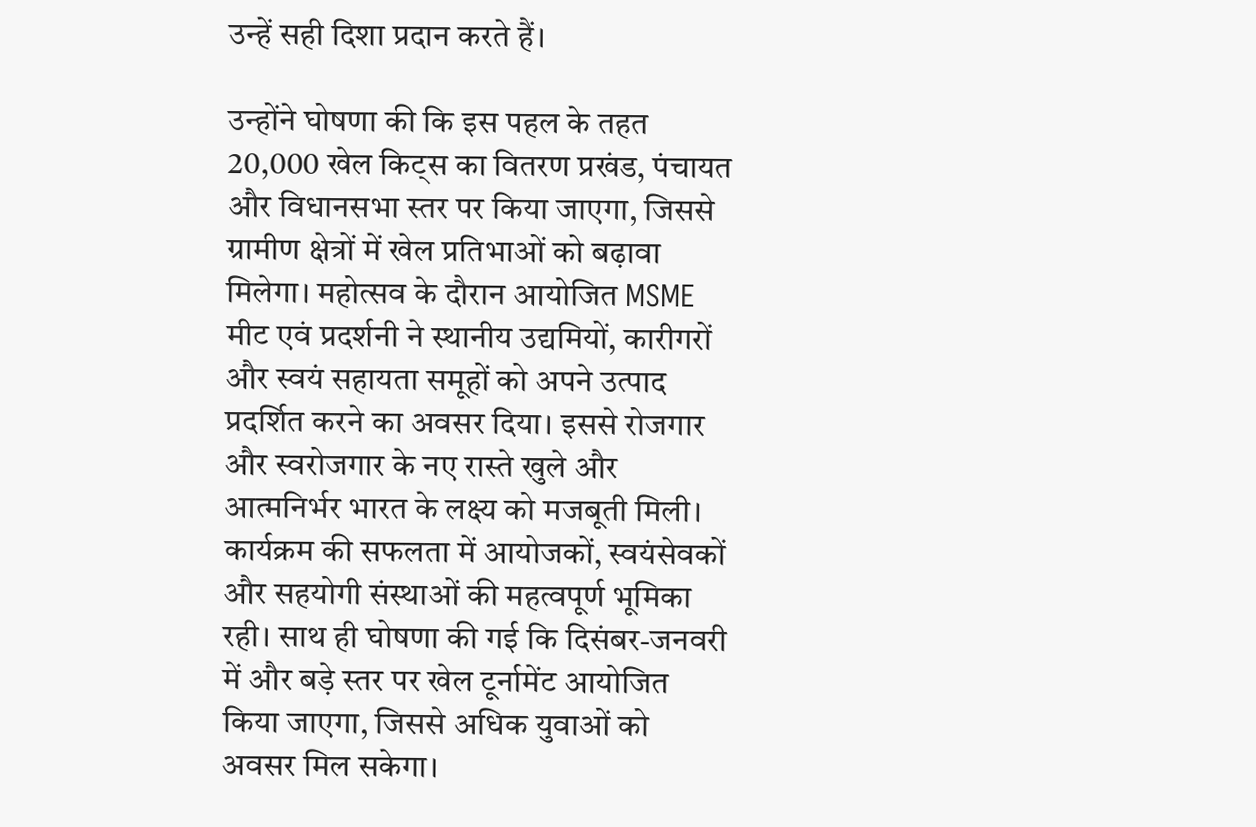उन्हें सही दिशा प्रदान करते हैं।

उन्होंने घोषणा की कि इस पहल के तहत 20,000 खेल किट्स का वितरण प्रखंड, पंचायत और विधानसभा स्तर पर किया जाएगा, जिससे ग्रामीण क्षेत्रों में खेल प्रतिभाओं को बढ़ावा मिलेगा। महोत्सव के दौरान आयोजित MSME मीट एवं प्रदर्शनी ने स्थानीय उद्यमियों, कारीगरों और स्वयं सहायता समूहों को अपने उत्पाद प्रदर्शित करने का अवसर दिया। इससे रोजगार और स्वरोजगार के नए रास्ते खुले और आत्मनिर्भर भारत के लक्ष्य को मजबूती मिली। कार्यक्रम की सफलता में आयोजकों, स्वयंसेवकों और सहयोगी संस्थाओं की महत्वपूर्ण भूमिका रही। साथ ही घोषणा की गई कि दिसंबर-जनवरी में और बड़े स्तर पर खेल टूर्नामेंट आयोजित किया जाएगा, जिससे अधिक युवाओं को अवसर मिल सकेगा।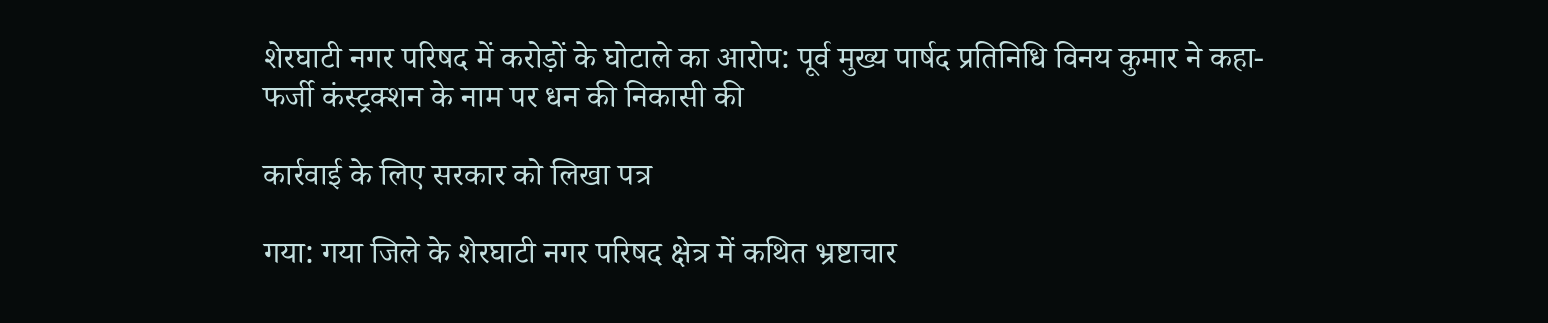शेरघाटी नगर परिषद में करोड़ों के घोटाले का आरोप: पूर्व मुख्य पार्षद प्रतिनिधि विनय कुमार ने कहा- फर्जी कंस्ट्रक्शन के नाम पर धन की निकासी की

कार्रवाई के लिए सरकार को लिखा पत्र

गया: गया जिले के शेरघाटी नगर परिषद क्षेत्र में कथित भ्रष्टाचार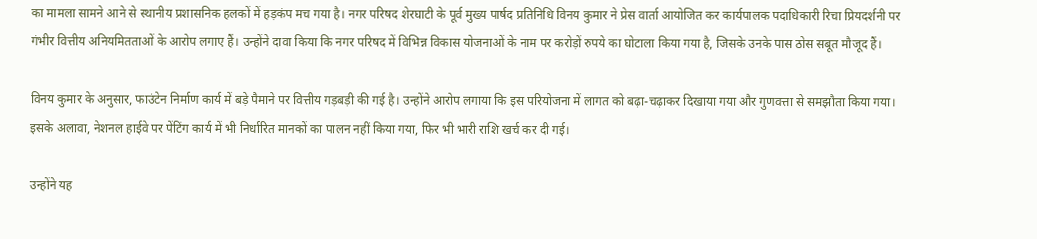का मामला सामने आने से स्थानीय प्रशासनिक हलकों में हड़कंप मच गया है। नगर परिषद शेरघाटी के पूर्व मुख्य पार्षद प्रतिनिधि विनय कुमार ने प्रेस वार्ता आयोजित कर कार्यपालक पदाधिकारी रिचा प्रियदर्शनी पर गंभीर वित्तीय अनियमितताओं के आरोप लगाए हैं। उन्होंने दावा किया कि नगर परिषद में विभिन्न विकास योजनाओं के नाम पर करोड़ों रुपये का घोटाला किया गया है, जिसके उनके पास ठोस सबूत मौजूद हैं।

विनय कुमार के अनुसार, फाउंटेन निर्माण कार्य में बड़े पैमाने पर वित्तीय गड़बड़ी की गई है। उन्होंने आरोप लगाया कि इस परियोजना में लागत को बढ़ा-चढ़ाकर दिखाया गया और गुणवत्ता से समझौता किया गया। इसके अलावा, नेशनल हाईवे पर पेंटिंग कार्य में भी निर्धारित मानकों का पालन नहीं किया गया, फिर भी भारी राशि खर्च कर दी गई।

उन्होंने यह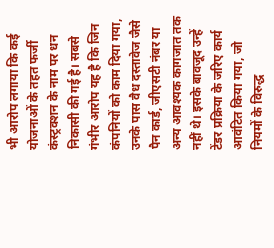भी आरोप लगाया कि कई योजनाओं के तहत फर्जी कंस्ट्रक्शन के नाम पर धन निकासी की गई है। सबसे गंभीर आरोप यह है कि जिन कंपनियों को काम दिया गया, उनके पास वैध दस्तावेज जैसे पैन कार्ड, जीएसटी नंबर या अन्य आवश्यक कागजात तक नहीं थे। इसके बावजूद उन्हें टेंडर प्रक्रिया के जरिए कार्य आवंटित किया गया, जो नियमों के विरुद्ध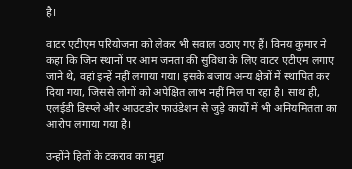है।

वाटर एटीएम परियोजना को लेकर भी सवाल उठाए गए हैं। विनय कुमार ने कहा कि जिन स्थानों पर आम जनता की सुविधा के लिए वाटर एटीएम लगाए जाने थे, वहां इन्हें नहीं लगाया गया। इसके बजाय अन्य क्षेत्रों में स्थापित कर दिया गया, जिससे लोगों को अपेक्षित लाभ नहीं मिल पा रहा है। साथ ही, एलईडी डिस्प्ले और आउटडोर फाउंडेशन से जुड़े कार्यों में भी अनियमितता का आरोप लगाया गया है।

उन्होंने हितों के टकराव का मुद्दा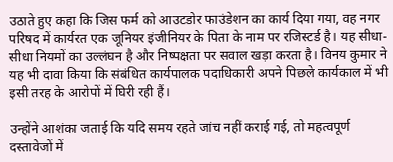उठाते हुए कहा कि जिस फर्म को आउटडोर फाउंडेशन का कार्य दिया गया, वह नगर परिषद में कार्यरत एक जूनियर इंजीनियर के पिता के नाम पर रजिस्टर्ड है। यह सीधा-सीधा नियमों का उल्लंघन है और निष्पक्षता पर सवाल खड़ा करता है। विनय कुमार ने यह भी दावा किया कि संबंधित कार्यपालक पदाधिकारी अपने पिछले कार्यकाल में भी इसी तरह के आरोपों में घिरी रही हैं।

उन्होंने आशंका जताई कि यदि समय रहते जांच नहीं कराई गई, तो महत्वपूर्ण दस्तावेजों में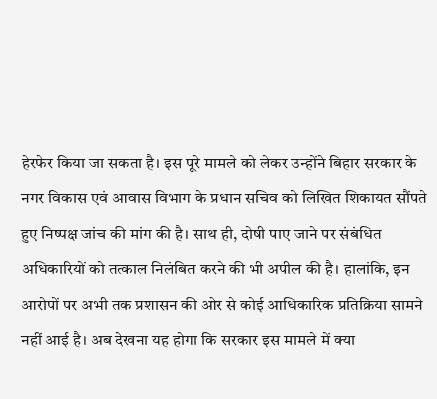हेरफेर किया जा सकता है। इस पूरे मामले को लेकर उन्होंने बिहार सरकार के नगर विकास एवं आवास विभाग के प्रधान सचिव को लिखित शिकायत सौंपते हुए निष्पक्ष जांच की मांग की है। साथ ही, दोषी पाए जाने पर संबंधित अधिकारियों को तत्काल निलंबित करने की भी अपील की है। हालांकि, इन आरोपों पर अभी तक प्रशासन की ओर से कोई आधिकारिक प्रतिक्रिया सामने नहीं आई है। अब देखना यह होगा कि सरकार इस मामले में क्या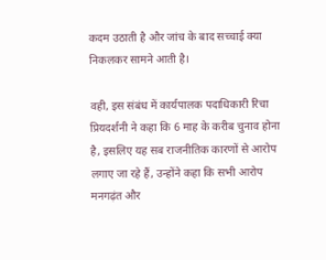कदम उठाती है और जांच के बाद सच्चाई क्या निकलकर सामने आती है।

वही, इस संबंध में कार्यपालक पदाधिकारी रिचा प्रियदर्शनी ने कहा कि 6 माह के करीब चुनाव होना है, इसलिए यह सब राजनीतिक कारणों से आरोप लगाए जा रहे हैं, उन्होंने कहा कि सभी आरोप मनगढ़ंत और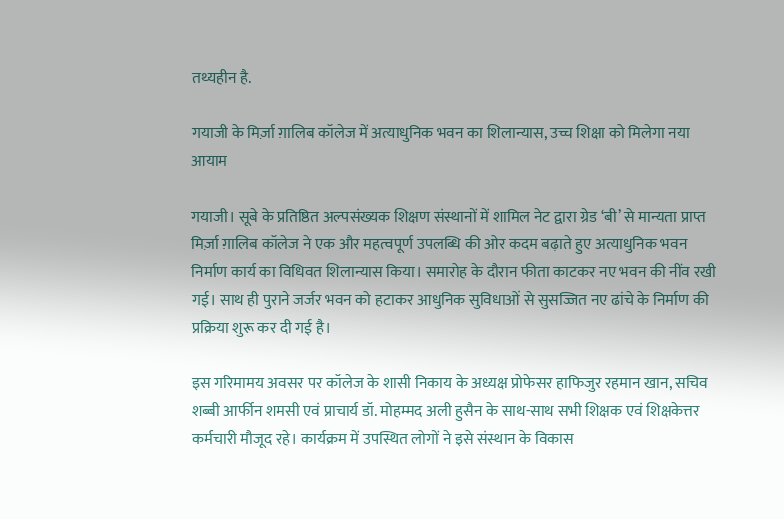तथ्यहीन है.

गयाजी के मिर्ज़ा ग़ालिब कॉलेज में अत्याधुनिक भवन का शिलान्यास, उच्च शिक्षा को मिलेगा नया आयाम

गयाजी। सूबे के प्रतिष्ठित अल्पसंख्यक शिक्षण संस्थानों में शामिल नेट द्वारा ग्रेड ‘बी’ से मान्यता प्राप्त मिर्ज़ा ग़ालिब कॉलेज ने एक और महत्वपूर्ण उपलब्धि की ओर कदम बढ़ाते हुए अत्याधुनिक भवन निर्माण कार्य का विधिवत शिलान्यास किया। समारोह के दौरान फीता काटकर नए भवन की नींव रखी गई। साथ ही पुराने जर्जर भवन को हटाकर आधुनिक सुविधाओं से सुसज्जित नए ढांचे के निर्माण की प्रक्रिया शुरू कर दी गई है।

इस गरिमामय अवसर पर कॉलेज के शासी निकाय के अध्यक्ष प्रोफेसर हाफिजुर रहमान खान, सचिव शब्बी आर्फीन शमसी एवं प्राचार्य डॉ. मोहम्मद अली हुसैन के साथ-साथ सभी शिक्षक एवं शिक्षकेत्तर कर्मचारी मौजूद रहे। कार्यक्रम में उपस्थित लोगों ने इसे संस्थान के विकास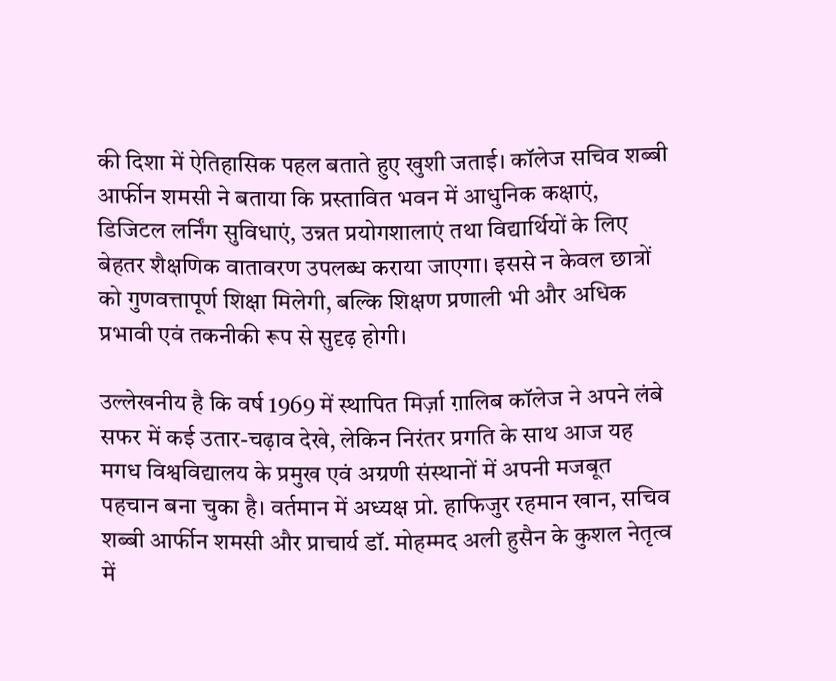की दिशा में ऐतिहासिक पहल बताते हुए खुशी जताई। कॉलेज सचिव शब्बी आर्फीन शमसी ने बताया कि प्रस्तावित भवन में आधुनिक कक्षाएं, डिजिटल लर्निंग सुविधाएं, उन्नत प्रयोगशालाएं तथा विद्यार्थियों के लिए बेहतर शैक्षणिक वातावरण उपलब्ध कराया जाएगा। इससे न केवल छात्रों को गुणवत्तापूर्ण शिक्षा मिलेगी, बल्कि शिक्षण प्रणाली भी और अधिक प्रभावी एवं तकनीकी रूप से सुदृढ़ होगी।

उल्लेखनीय है कि वर्ष 1969 में स्थापित मिर्ज़ा ग़ालिब कॉलेज ने अपने लंबे सफर में कई उतार-चढ़ाव देखे, लेकिन निरंतर प्रगति के साथ आज यह मगध विश्वविद्यालय के प्रमुख एवं अग्रणी संस्थानों में अपनी मजबूत पहचान बना चुका है। वर्तमान में अध्यक्ष प्रो. हाफिजुर रहमान खान, सचिव शब्बी आर्फीन शमसी और प्राचार्य डॉ. मोहम्मद अली हुसैन के कुशल नेतृत्व में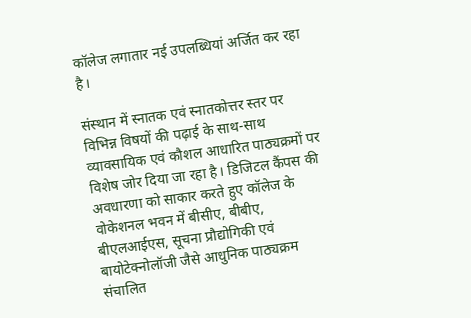कॉलेज लगातार नई उपलब्धियां अर्जित कर रहा है।

संस्थान में स्नातक एवं स्नातकोत्तर स्तर पर विभिन्न विषयों की पढ़ाई के साथ-साथ व्यावसायिक एवं कौशल आधारित पाठ्यक्रमों पर विशेष जोर दिया जा रहा है। डिजिटल कैंपस की अवधारणा को साकार करते हुए कॉलेज के वोकेशनल भवन में बीसीए, बीबीए, बीएलआईएस, सूचना प्रौद्योगिकी एवं बायोटेक्नोलॉजी जैसे आधुनिक पाठ्यक्रम संचालित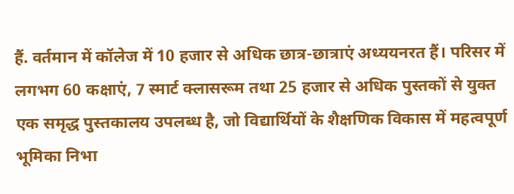हैं. वर्तमान में कॉलेज में 10 हजार से अधिक छात्र-छात्राएं अध्ययनरत हैं। परिसर में लगभग 60 कक्षाएं, 7 स्मार्ट क्लासरूम तथा 25 हजार से अधिक पुस्तकों से युक्त एक समृद्ध पुस्तकालय उपलब्ध है, जो विद्यार्थियों के शैक्षणिक विकास में महत्वपूर्ण भूमिका निभा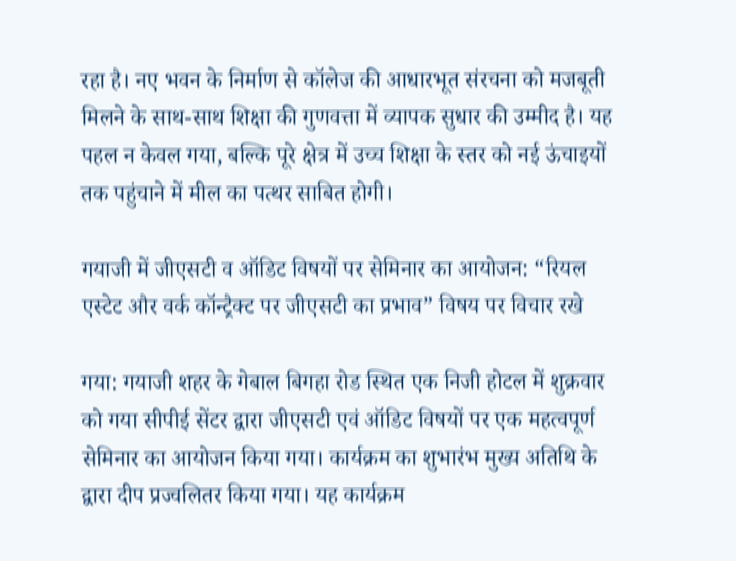रहा है। नए भवन के निर्माण से कॉलेज की आधारभूत संरचना को मजबूती मिलने के साथ-साथ शिक्षा की गुणवत्ता में व्यापक सुधार की उम्मीद है। यह पहल न केवल गया, बल्कि पूरे क्षेत्र में उच्च शिक्षा के स्तर को नई ऊंचाइयों तक पहुंचाने में मील का पत्थर साबित होगी।

गयाजी में जीएसटी व ऑडिट विषयों पर सेमिनार का आयोजन: “रियल एस्टेट और वर्क कॉन्ट्रैक्ट पर जीएसटी का प्रभाव” विषय पर विचार रखे

गया: गयाजी शहर के गेबाल बिगहा रोड स्थित एक निजी होटल में शुक्रवार को गया सीपीई सेंटर द्वारा जीएसटी एवं ऑडिट विषयों पर एक महत्वपूर्ण सेमिनार का आयोजन किया गया। कार्यक्रम का शुभारंभ मुख्य अतिथि के द्वारा दीप प्रज्वलितर किया गया। यह कार्यक्रम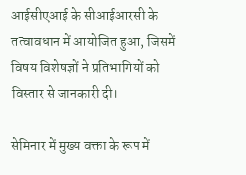आईसीएआई के सीआईआरसी के तत्वावधान में आयोजित हुआ, जिसमें विषय विशेषज्ञों ने प्रतिभागियों को विस्तार से जानकारी दी।

सेमिनार में मुख्य वक्ता के रूप में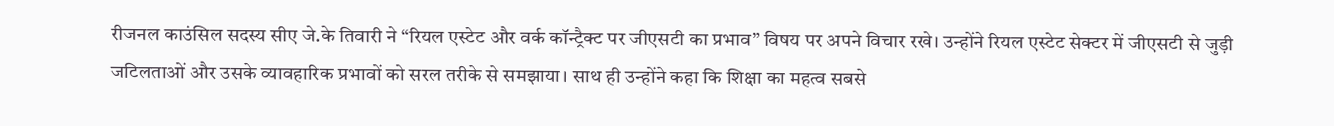रीजनल काउंसिल सदस्य सीए जे.के तिवारी ने “रियल एस्टेट और वर्क कॉन्ट्रैक्ट पर जीएसटी का प्रभाव” विषय पर अपने विचार रखे। उन्होंने रियल एस्टेट सेक्टर में जीएसटी से जुड़ी जटिलताओं और उसके व्यावहारिक प्रभावों को सरल तरीके से समझाया। साथ ही उन्होंने कहा कि शिक्षा का महत्व सबसे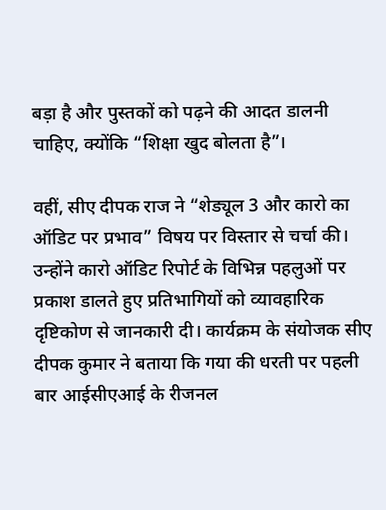बड़ा है और पुस्तकों को पढ़ने की आदत डालनी चाहिए, क्योंकि “शिक्षा खुद बोलता है”।

वहीं, सीए दीपक राज ने “शेड्यूल 3 और कारो का ऑडिट पर प्रभाव” विषय पर विस्तार से चर्चा की। उन्होंने कारो ऑडिट रिपोर्ट के विभिन्न पहलुओं पर प्रकाश डालते हुए प्रतिभागियों को व्यावहारिक दृष्टिकोण से जानकारी दी। कार्यक्रम के संयोजक सीए दीपक कुमार ने बताया कि गया की धरती पर पहली बार आईसीएआई के रीजनल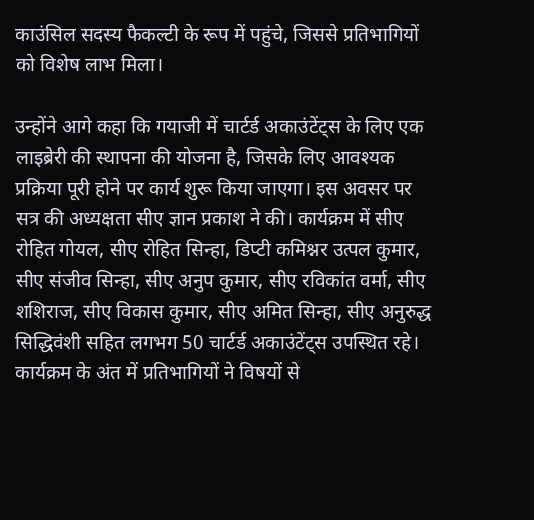काउंसिल सदस्य फैकल्टी के रूप में पहुंचे, जिससे प्रतिभागियों को विशेष लाभ मिला।

उन्होंने आगे कहा कि गयाजी में चार्टर्ड अकाउंटेंट्स के लिए एक लाइब्रेरी की स्थापना की योजना है, जिसके लिए आवश्यक प्रक्रिया पूरी होने पर कार्य शुरू किया जाएगा। इस अवसर पर सत्र की अध्यक्षता सीए ज्ञान प्रकाश ने की। कार्यक्रम में सीए रोहित गोयल, सीए रोहित सिन्हा, डिप्टी कमिश्नर उत्पल कुमार, सीए संजीव सिन्हा, सीए अनुप कुमार, सीए रविकांत वर्मा, सीए शशिराज, सीए विकास कुमार, सीए अमित सिन्हा, सीए अनुरुद्ध सिद्धिवंशी सहित लगभग 50 चार्टर्ड अकाउंटेंट्स उपस्थित रहे। कार्यक्रम के अंत में प्रतिभागियों ने विषयों से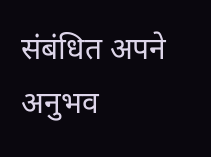संबंधित अपने अनुभव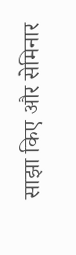साझा किए और सेमिनार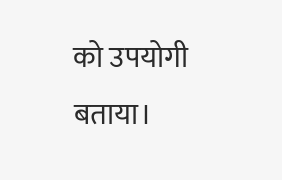को उपयोगी बताया।